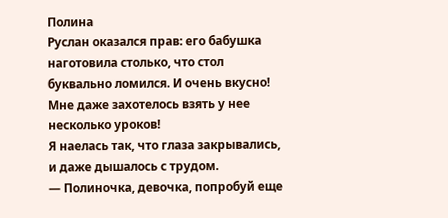Полина
Руслан оказался прав: его бабушка наготовила столько, что стол буквально ломился. И очень вкусно! Мне даже захотелось взять у нее несколько уроков!
Я наелась так, что глаза закрывались, и даже дышалось с трудом.
— Полиночка, девочка, попробуй еще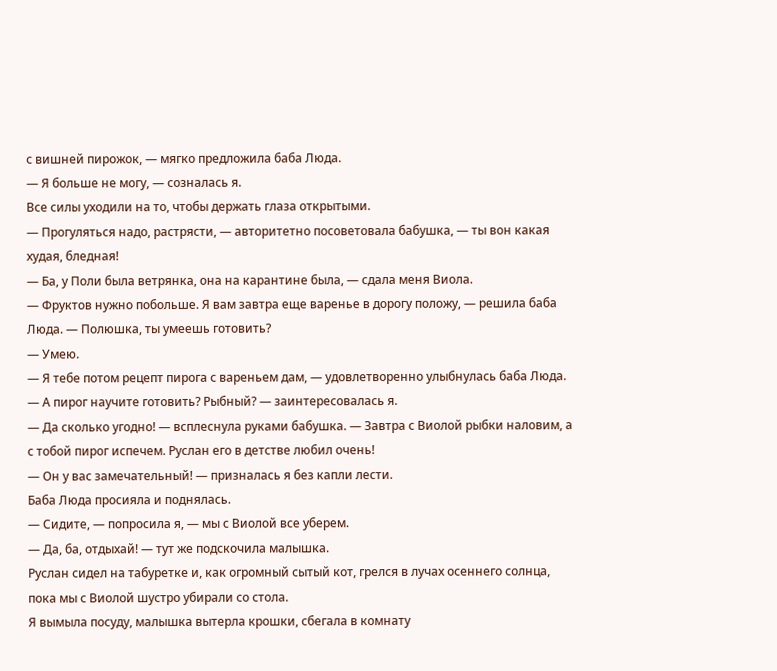с вишней пирожок, — мягко предложила баба Люда.
— Я больше не могу, — созналась я.
Все силы уходили на то, чтобы держать глаза открытыми.
— Прогуляться надо, растрясти, — авторитетно посоветовала бабушка, — ты вон какая худая, бледная!
— Ба, у Поли была ветрянка, она на карантине была, — сдала меня Виола.
— Фруктов нужно побольше. Я вам завтра еще варенье в дорогу положу, — решила баба Люда. — Полюшка, ты умеешь готовить?
— Умею.
— Я тебе потом рецепт пирога с вареньем дам, — удовлетворенно улыбнулась баба Люда.
— А пирог научите готовить? Рыбный? — заинтересовалась я.
— Да сколько угодно! — всплеснула руками бабушка. — Завтра с Виолой рыбки наловим, а с тобой пирог испечем. Руслан его в детстве любил очень!
— Он у вас замечательный! — призналась я без капли лести.
Баба Люда просияла и поднялась.
— Сидите, — попросила я, — мы с Виолой все уберем.
— Да, ба, отдыхай! — тут же подскочила малышка.
Руслан сидел на табуретке и, как огромный сытый кот, грелся в лучах осеннего солнца, пока мы с Виолой шустро убирали со стола.
Я вымыла посуду, малышка вытерла крошки, сбегала в комнату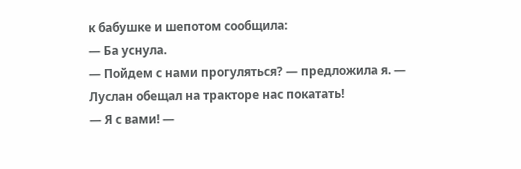к бабушке и шепотом сообщила:
— Ба уснула.
— Пойдем с нами прогуляться? — предложила я. — Луслан обещал на тракторе нас покатать!
— Я с вами! —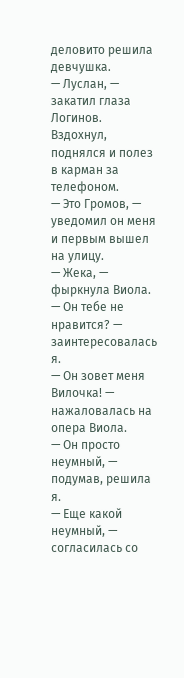деловито решила девчушка.
— Луслан, — закатил глаза Логинов.
Вздохнул, поднялся и полез в карман за телефоном.
— Это Громов, — уведомил он меня и первым вышел на улицу.
— Жека, — фыркнула Виола.
— Он тебе не нравится? — заинтересовалась я.
— Он зовет меня Вилочка! — нажаловалась на опера Виола.
— Он просто неумный, — подумав, решила я.
— Еще какой неумный, — согласилась со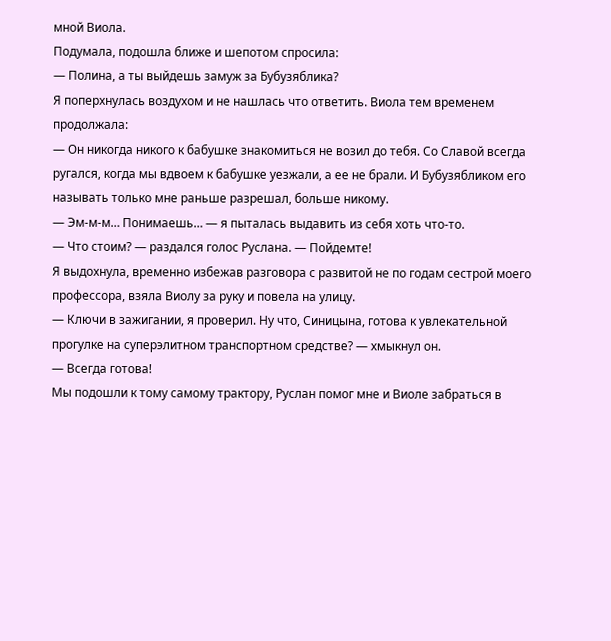мной Виола.
Подумала, подошла ближе и шепотом спросила:
— Полина, а ты выйдешь замуж за Бубузяблика?
Я поперхнулась воздухом и не нашлась что ответить. Виола тем временем продолжала:
— Он никогда никого к бабушке знакомиться не возил до тебя. Со Славой всегда ругался, когда мы вдвоем к бабушке уезжали, а ее не брали. И Бубузябликом его называть только мне раньше разрешал, больше никому.
— Эм-м-м… Понимаешь… — я пыталась выдавить из себя хоть что-то.
— Что стоим? — раздался голос Руслана. — Пойдемте!
Я выдохнула, временно избежав разговора с развитой не по годам сестрой моего профессора, взяла Виолу за руку и повела на улицу.
— Ключи в зажигании, я проверил. Ну что, Синицына, готова к увлекательной прогулке на суперэлитном транспортном средстве? — хмыкнул он.
— Всегда готова!
Мы подошли к тому самому трактору, Руслан помог мне и Виоле забраться в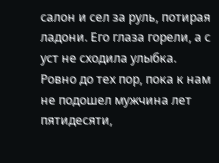салон и сел за руль, потирая ладони. Его глаза горели, а с уст не сходила улыбка.
Ровно до тех пор, пока к нам не подошел мужчина лет пятидесяти,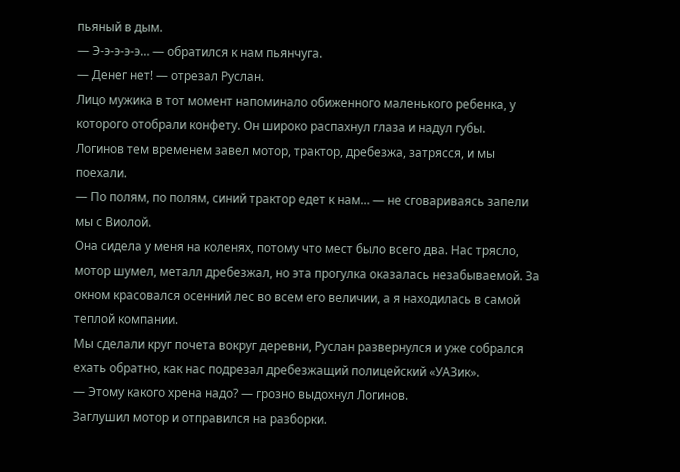пьяный в дым.
— Э-э-э-э-э… — обратился к нам пьянчуга.
— Денег нет! — отрезал Руслан.
Лицо мужика в тот момент напоминало обиженного маленького ребенка, у которого отобрали конфету. Он широко распахнул глаза и надул губы.
Логинов тем временем завел мотор, трактор, дребезжа, затрясся, и мы поехали.
— По полям, по полям, синий трактор едет к нам… — не сговариваясь запели мы с Виолой.
Она сидела у меня на коленях, потому что мест было всего два. Нас трясло, мотор шумел, металл дребезжал, но эта прогулка оказалась незабываемой. За окном красовался осенний лес во всем его величии, а я находилась в самой теплой компании.
Мы сделали круг почета вокруг деревни, Руслан развернулся и уже собрался ехать обратно, как нас подрезал дребезжащий полицейский «УАЗик».
— Этому какого хрена надо? — грозно выдохнул Логинов.
Заглушил мотор и отправился на разборки.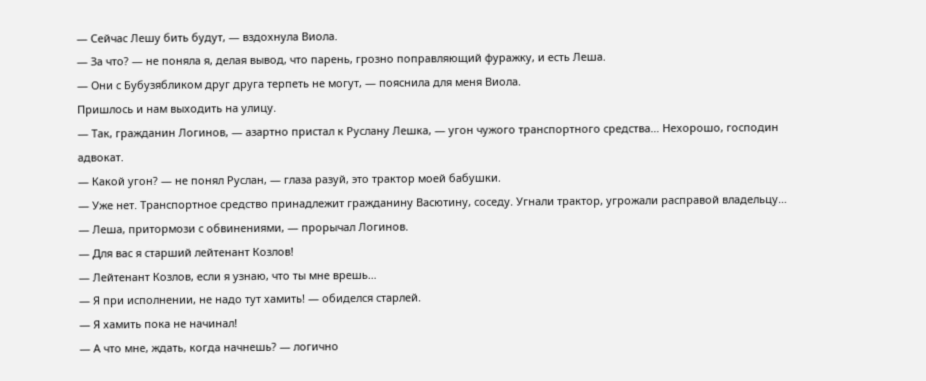— Сейчас Лешу бить будут, — вздохнула Виола.
— За что? — не поняла я, делая вывод, что парень, грозно поправляющий фуражку, и есть Леша.
— Они с Бубузябликом друг друга терпеть не могут, — пояснила для меня Виола.
Пришлось и нам выходить на улицу.
— Так, гражданин Логинов, — азартно пристал к Руслану Лешка, — угон чужого транспортного средства… Нехорошо, господин адвокат.
— Какой угон? — не понял Руслан, — глаза разуй, это трактор моей бабушки.
— Уже нет. Транспортное средство принадлежит гражданину Васютину, соседу. Угнали трактор, угрожали расправой владельцу…
— Леша, притормози с обвинениями, — прорычал Логинов.
— Для вас я старший лейтенант Козлов!
— Лейтенант Козлов, если я узнаю, что ты мне врешь…
— Я при исполнении, не надо тут хамить! — обиделся старлей.
— Я хамить пока не начинал!
— А что мне, ждать, когда начнешь? — логично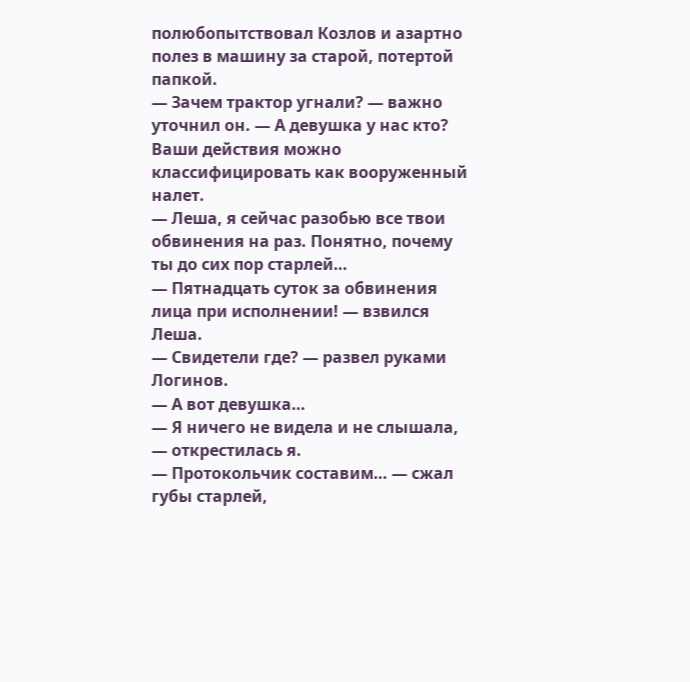полюбопытствовал Козлов и азартно полез в машину за старой, потертой папкой.
— Зачем трактор угнали? — важно уточнил он. — А девушка у нас кто? Ваши действия можно классифицировать как вооруженный налет.
— Леша, я сейчас разобью все твои обвинения на раз. Понятно, почему ты до сих пор старлей…
— Пятнадцать суток за обвинения лица при исполнении! — взвился Леша.
— Свидетели где? — развел руками Логинов.
— А вот девушка…
— Я ничего не видела и не слышала, — открестилась я.
— Протокольчик составим… — сжал губы старлей,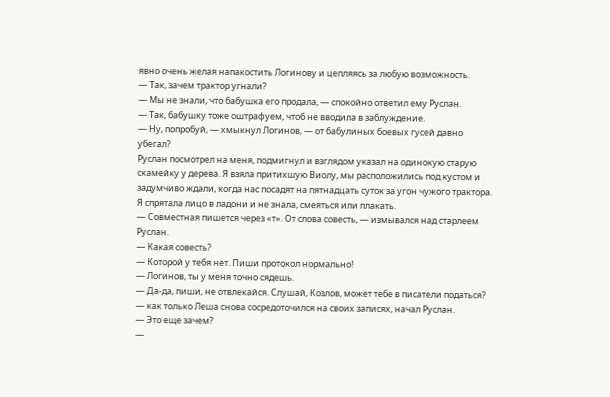явно очень желая напакостить Логинову и цепляясь за любую возможность.
— Так, зачем трактор угнали?
— Мы не знали, что бабушка его продала, — спокойно ответил ему Руслан.
— Так, бабушку тоже оштрафуем, чтоб не вводила в заблуждение.
— Ну, попробуй, — хмыкнул Логинов, — от бабулиных боевых гусей давно убегал?
Руслан посмотрел на меня, подмигнул и взглядом указал на одинокую старую скамейку у дерева. Я взяла притихшую Виолу, мы расположились под кустом и задумчиво ждали, когда нас посадят на пятнадцать суток за угон чужого трактора.
Я спрятала лицо в ладони и не знала, смеяться или плакать.
— Совместная пишется через «т». От слова совесть, — измывался над старлеем Руслан.
— Какая совесть?
— Которой у тебя нет. Пиши протокол нормально!
— Логинов, ты у меня точно сядешь.
— Да-да, пиши, не отвлекайся. Слушай, Козлов, может тебе в писатели податься? — как только Леша снова сосредоточился на своих записях, начал Руслан.
— Это еще зачем?
—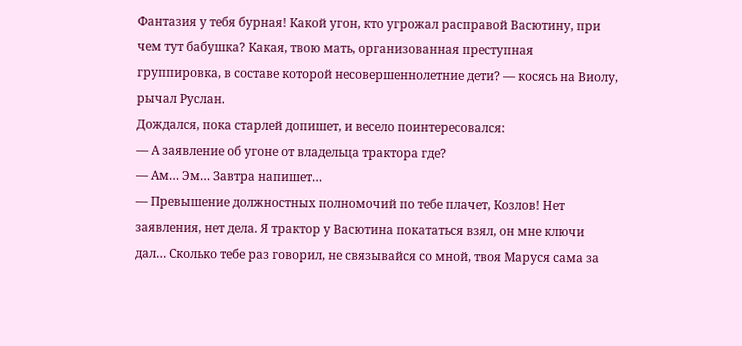Фантазия у тебя бурная! Какой угон, кто угрожал расправой Васютину, при чем тут бабушка? Какая, твою мать, организованная преступная группировка, в составе которой несовершеннолетние дети? — косясь на Виолу, рычал Руслан.
Дождался, пока старлей допишет, и весело поинтересовался:
— А заявление об угоне от владельца трактора где?
— Ам… Эм… Завтра напишет…
— Превышение должностных полномочий по тебе плачет, Козлов! Нет заявления, нет дела. Я трактор у Васютина покататься взял, он мне ключи дал… Сколько тебе раз говорил, не связывайся со мной, твоя Маруся сама за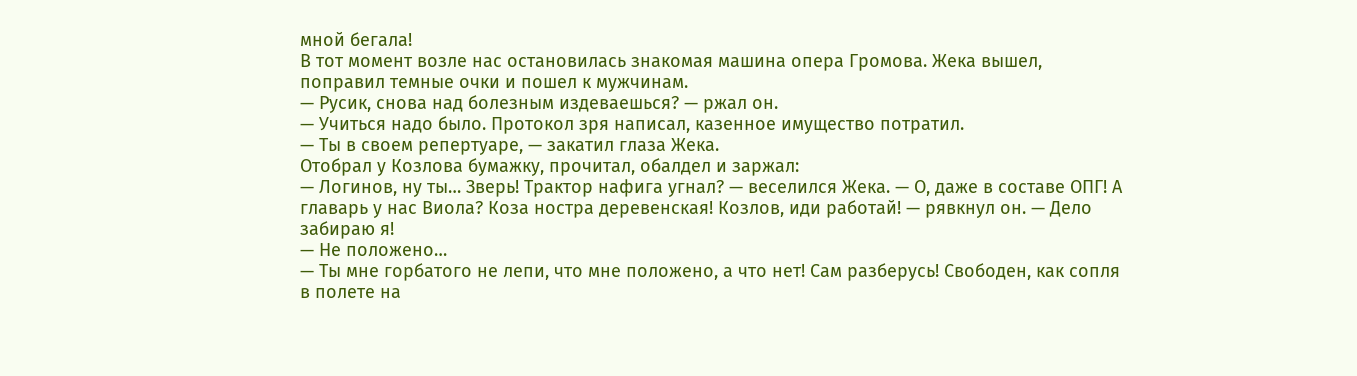мной бегала!
В тот момент возле нас остановилась знакомая машина опера Громова. Жека вышел, поправил темные очки и пошел к мужчинам.
— Русик, снова над болезным издеваешься? — ржал он.
— Учиться надо было. Протокол зря написал, казенное имущество потратил.
— Ты в своем репертуаре, — закатил глаза Жека.
Отобрал у Козлова бумажку, прочитал, обалдел и заржал:
— Логинов, ну ты… Зверь! Трактор нафига угнал? — веселился Жека. — О, даже в составе ОПГ! А главарь у нас Виола? Коза ностра деревенская! Козлов, иди работай! — рявкнул он. — Дело забираю я!
— Не положено…
— Ты мне горбатого не лепи, что мне положено, а что нет! Сам разберусь! Свободен, как сопля в полете на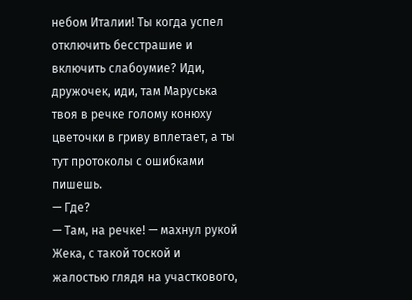небом Италии! Ты когда успел отключить бесстрашие и включить слабоумие? Иди, дружочек, иди, там Маруська твоя в речке голому конюху цветочки в гриву вплетает, а ты тут протоколы с ошибками пишешь.
— Где?
— Там, на речке! — махнул рукой Жека, с такой тоской и жалостью глядя на участкового,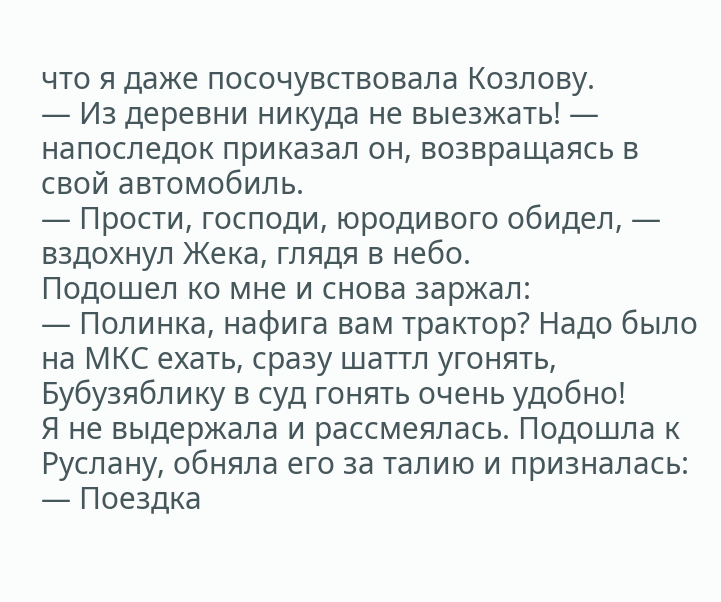что я даже посочувствовала Козлову.
— Из деревни никуда не выезжать! — напоследок приказал он, возвращаясь в свой автомобиль.
— Прости, господи, юродивого обидел, — вздохнул Жека, глядя в небо.
Подошел ко мне и снова заржал:
— Полинка, нафига вам трактор? Надо было на МКС ехать, сразу шаттл угонять, Бубузяблику в суд гонять очень удобно!
Я не выдержала и рассмеялась. Подошла к Руслану, обняла его за талию и призналась:
— Поездка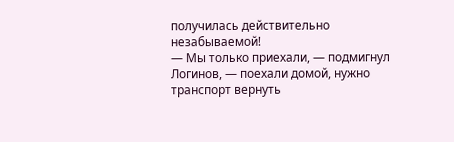получилась действительно незабываемой!
— Мы только приехали, — подмигнул Логинов, — поехали домой, нужно транспорт вернуть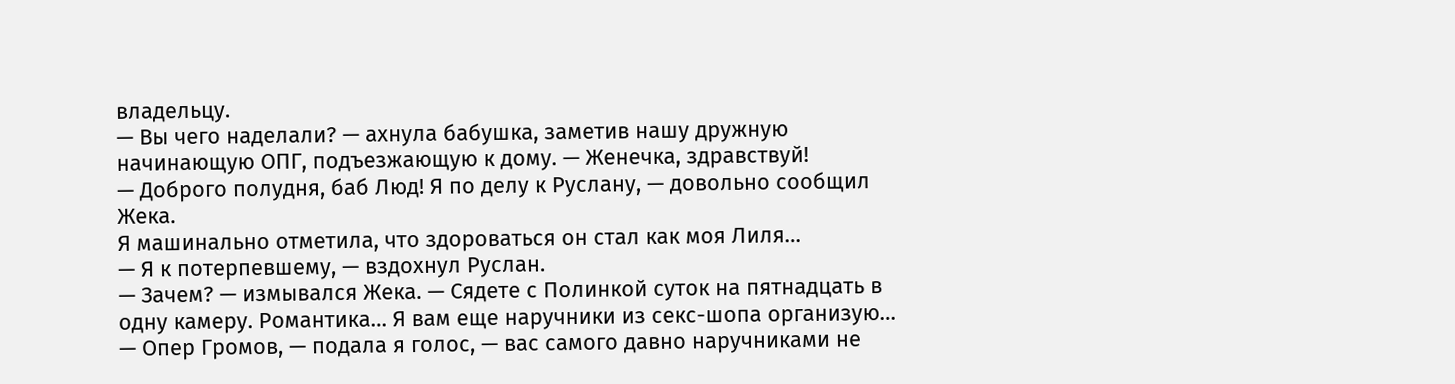владельцу.
— Вы чего наделали? — ахнула бабушка, заметив нашу дружную начинающую ОПГ, подъезжающую к дому. — Женечка, здравствуй!
— Доброго полудня, баб Люд! Я по делу к Руслану, — довольно сообщил Жека.
Я машинально отметила, что здороваться он стал как моя Лиля…
— Я к потерпевшему, — вздохнул Руслан.
— Зачем? — измывался Жека. — Сядете с Полинкой суток на пятнадцать в одну камеру. Романтика… Я вам еще наручники из секс-шопа организую…
— Опер Громов, — подала я голос, — вас самого давно наручниками не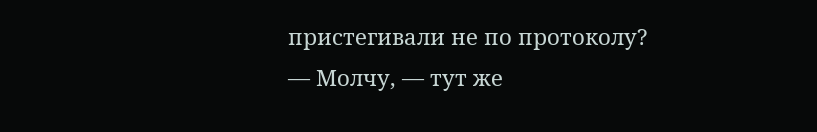пристегивали не по протоколу?
— Молчу, — тут же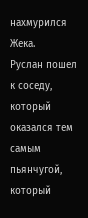нахмурился Жека.
Руслан пошел к соседу, который оказался тем самым пьянчугой, который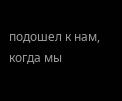подошел к нам, когда мы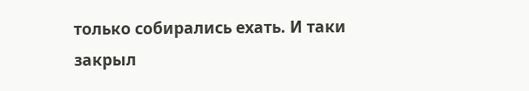только собирались ехать. И таки закрыл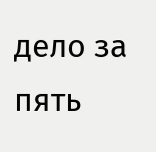дело за пять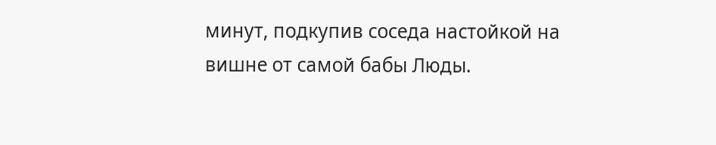минут, подкупив соседа настойкой на вишне от самой бабы Люды.